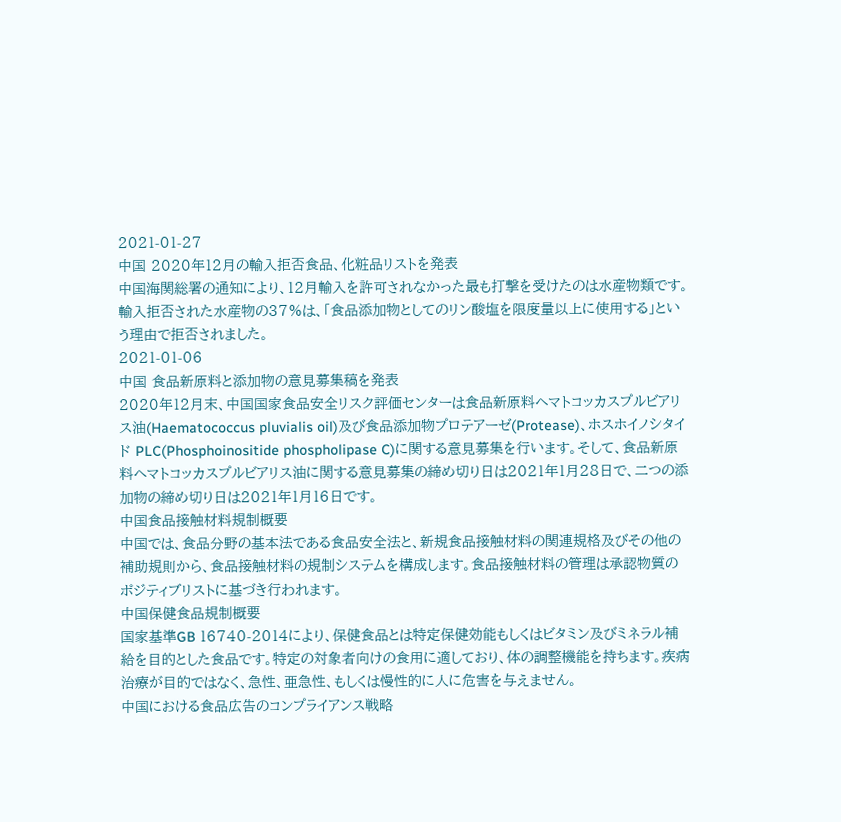2021-01-27
中国 2020年12月の輸入拒否食品、化粧品リストを発表
中国海関総署の通知により、12月輸入を許可されなかった最も打撃を受けたのは水産物類です。輸入拒否された水産物の37%は、「食品添加物としてのリン酸塩を限度量以上に使用する」という理由で拒否されました。
2021-01-06
中国 食品新原料と添加物の意見募集稿を発表
2020年12月末、中国国家食品安全リスク評価センターは食品新原料ヘマトコッカスプルビアリス油(Haematococcus pluvialis oil)及び食品添加物プロテアーゼ(Protease)、ホスホイノシタイド PLC(Phosphoinositide phospholipase C)に関する意見募集を行います。そして、食品新原料ヘマトコッカスプルビアリス油に関する意見募集の締め切り日は2021年1月28日で、二つの添加物の締め切り日は2021年1月16日です。
中国食品接触材料規制概要
中国では、食品分野の基本法である食品安全法と、新規食品接触材料の関連規格及びその他の補助規則から、食品接触材料の規制システムを構成します。食品接触材料の管理は承認物質のポジティブリストに基づき行われます。
中国保健食品規制概要
国家基準GB 16740-2014により、保健食品とは特定保健効能もしくはビタミン及びミネラル補給を目的とした食品です。特定の対象者向けの食用に適しており、体の調整機能を持ちます。疾病治療が目的ではなく、急性、亜急性、もしくは慢性的に人に危害を与えません。
中国における食品広告のコンプライアンス戦略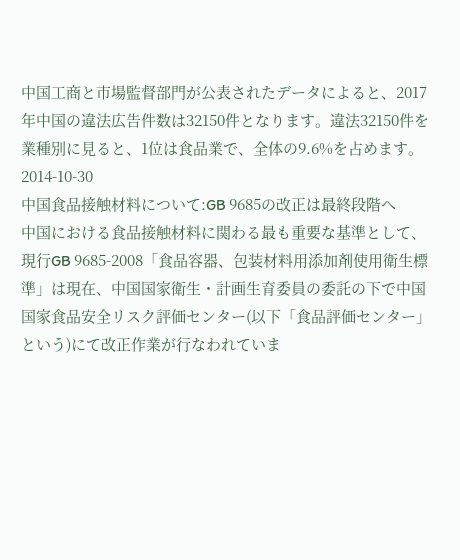中国工商と市場監督部門が公表されたデータによると、2017年中国の違法広告件数は32150件となります。違法32150件を業種別に見ると、1位は食品業で、全体の9.6%を占めます。
2014-10-30
中国食品接触材料について:GB 9685の改正は最終段階へ
中国における食品接触材料に関わる最も重要な基準として、現行GB 9685-2008「食品容器、包装材料用添加剤使用衛生標準」は現在、中国国家衛生・計画生育委員の委託の下で中国国家食品安全リスク評価センター(以下「食品評価センター」という)にて改正作業が行なわれていま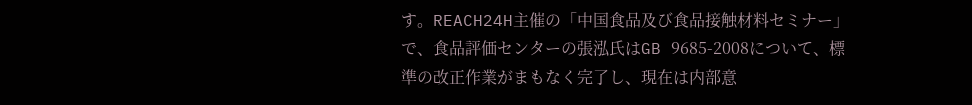す。REACH24H主催の「中国食品及び食品接触材料セミナー」で、食品評価センターの張泓氏はGB 9685-2008について、標準の改正作業がまもなく完了し、現在は内部意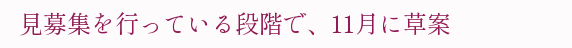見募集を行っている段階で、11月に草案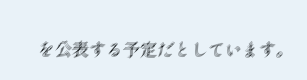を公表する予定だとしています。